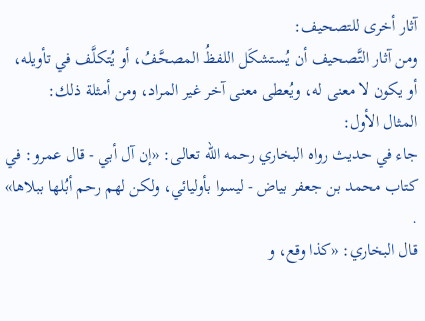آثار أخرى للتصحيف:
ومن آثار التَّصحيف أن يُستشكَل اللفظُ المصحَّفُ، أو يُتكلَّف في تأويله، أو يكون لا معنى له، ويُعطى معنى آخر غير المراد، ومن أمثلة ذلك:
المثال الأول:
جاء في حديث رواه البخاري رحمه الله تعالى: «إن آل أبي - قال عمرو: في كتاب محمد بن جعفر بياض - ليسوا بأوليائي، ولكن لهم رحم أبُلها ببلاها» .
قال البخاري: «كذا وقع، و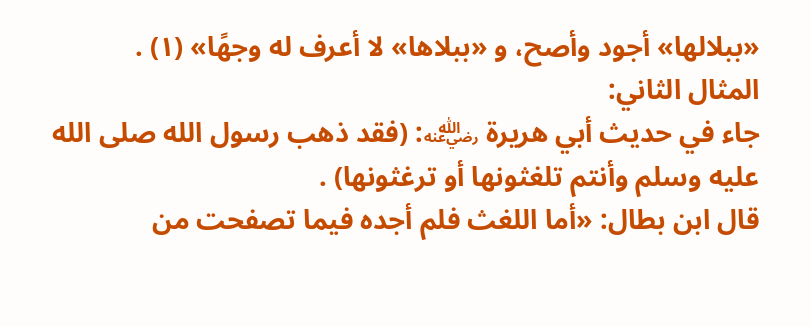«ببلالها» أجود وأصح، و «ببلاها» لا أعرف له وجهًا» (١) .
المثال الثاني:
جاء في حديث أبي هريرة ﵁: (فقد ذهب رسول الله صلى الله عليه وسلم وأنتم تلغثونها أو ترغثونها) .
قال ابن بطال: «أما اللغث فلم أجده فيما تصفحت من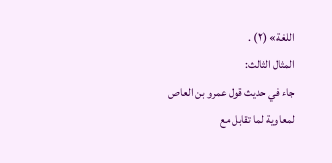اللغة» (٢) .
المثال الثالث:
جاء في حديث قول عمرو بن العاص لمعاوية لما تقابل مع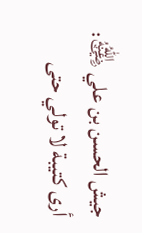جيش الحسن بن علي ﵁: أرى كتيبة لا تولي حتى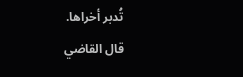تُدبر أخراها.
قال القاضي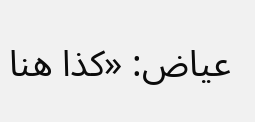عياض: «كذا هنا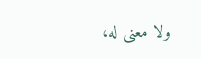ولا معنى له،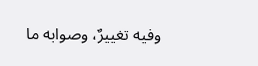وفيه تغييرٌ، وصوابه ما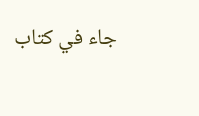جاء في كتاب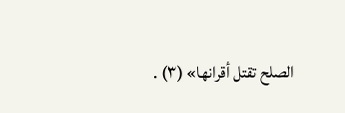الصلح تقتل أقرانها» (٣) .